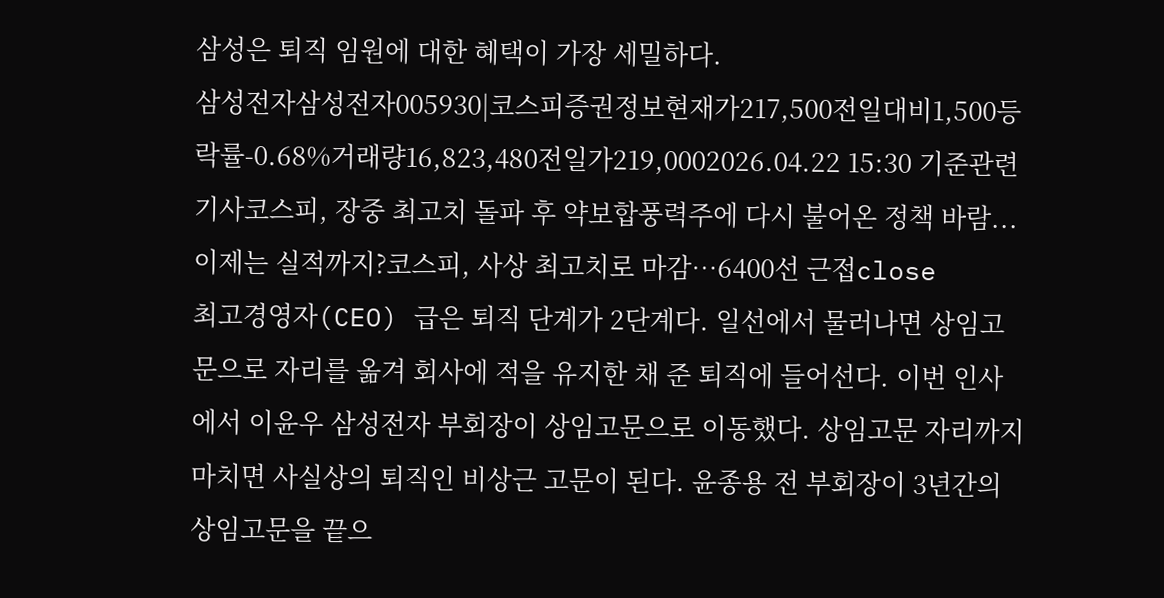삼성은 퇴직 임원에 대한 혜택이 가장 세밀하다.
삼성전자삼성전자005930|코스피증권정보현재가217,500전일대비1,500등락률-0.68%거래량16,823,480전일가219,0002026.04.22 15:30 기준관련기사코스피, 장중 최고치 돌파 후 약보합풍력주에 다시 불어온 정책 바람...이제는 실적까지?코스피, 사상 최고치로 마감…6400선 근접close
최고경영자(CEO) 급은 퇴직 단계가 2단계다. 일선에서 물러나면 상임고문으로 자리를 옮겨 회사에 적을 유지한 채 준 퇴직에 들어선다. 이번 인사에서 이윤우 삼성전자 부회장이 상임고문으로 이동했다. 상임고문 자리까지 마치면 사실상의 퇴직인 비상근 고문이 된다. 윤종용 전 부회장이 3년간의 상임고문을 끝으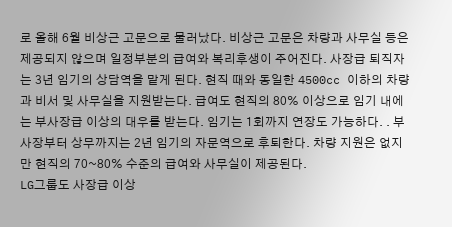로 올해 6월 비상근 고문으로 물러났다. 비상근 고문은 차량과 사무실 등은 제공되지 않으며 일정부분의 급여와 복리후생이 주어진다. 사장급 퇴직자는 3년 임기의 상담역을 맡게 된다. 현직 때와 동일한 4500cc 이하의 차량과 비서 및 사무실을 지원받는다. 급여도 현직의 80% 이상으로 임기 내에는 부사장급 이상의 대우를 받는다. 임기는 1회까지 연장도 가능하다. . 부사장부터 상무까지는 2년 임기의 자문역으로 후퇴한다. 차량 지원은 없지만 현직의 70~80% 수준의 급여와 사무실이 제공된다.
LG그룹도 사장급 이상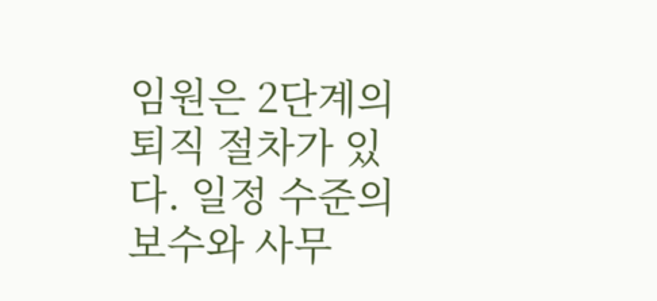임원은 2단계의 퇴직 절차가 있다. 일정 수준의 보수와 사무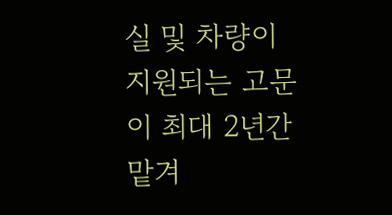실 및 차량이 지원되는 고문이 최대 2년간 맡겨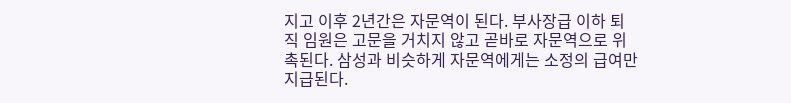지고 이후 2년간은 자문역이 된다. 부사장급 이하 퇴직 임원은 고문을 거치지 않고 곧바로 자문역으로 위촉된다. 삼성과 비슷하게 자문역에게는 소정의 급여만 지급된다.